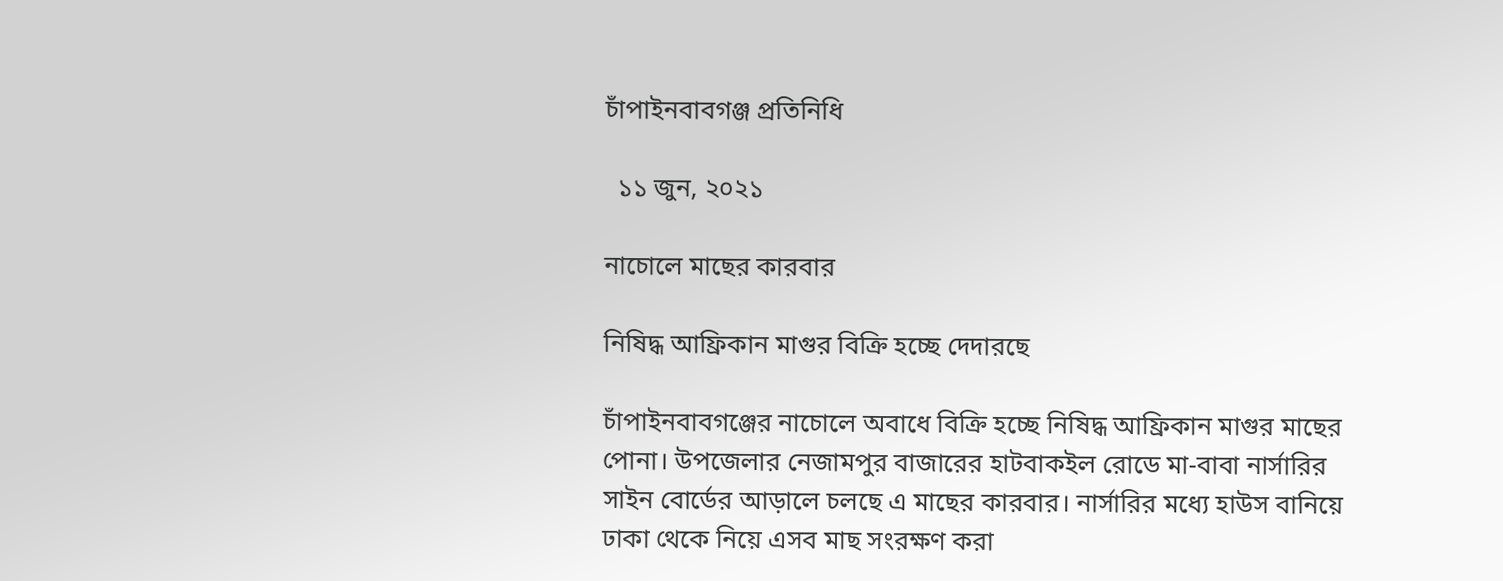চাঁপাইনবাবগঞ্জ প্রতিনিধি

  ১১ জুন, ২০২১

নাচোলে মাছের কারবার

নিষিদ্ধ আফ্রিকান মাগুর বিক্রি হচ্ছে দেদারছে

চাঁপাইনবাবগঞ্জের নাচোলে অবাধে বিক্রি হচ্ছে নিষিদ্ধ আফ্রিকান মাগুর মাছের পোনা। উপজেলার নেজামপুর বাজারের হাটবাকইল রোডে মা-বাবা নার্সারির সাইন বোর্ডের আড়ালে চলছে এ মাছের কারবার। নার্সারির মধ্যে হাউস বানিয়ে ঢাকা থেকে নিয়ে এসব মাছ সংরক্ষণ করা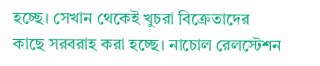হচ্ছে। সেখান থেকেই খুচরা বিক্রেতাদের কাছে সরবরাহ করা হচ্ছে। নাচোল রেলস্টেশন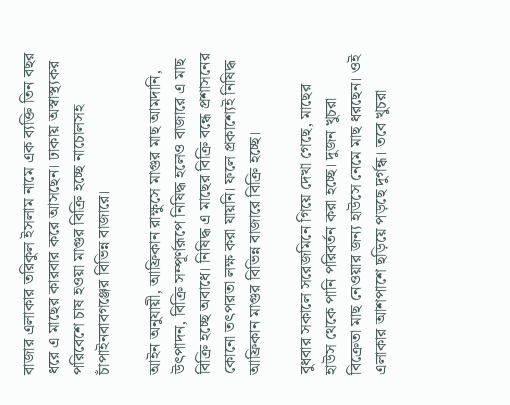বাজার এলাকার তরিকুল ইসলাম নামে এক ব্যক্তি তিন বছর ধরে এ মাছের কারবার করে আসছেন। ঢাকায় অস্বাস্থ্যকর পরিবেশে চাষ হওয়া মাগুর বিক্রি হচ্ছে নাচোলসহ চাঁপাইনবাবগঞ্জের বিভিন্ন বাজারে।

আইন অনুযায়ী, আফ্রিকান রাক্ষুসে মাগুর মাছ আমদানি, উৎপাদন, বিক্রি সম্পূর্ণরূপে নিষিদ্ধ হলেও বাজারে এ মাছ বিক্রি হচ্ছে অবাধে। নিষিদ্ধ এ মাছের বিক্রি বন্ধে প্রশাসনের কোনো তৎপরতা লক্ষ করা যায়নি। ফলে প্রকাশ্যেই নিষিদ্ধ আফ্রিকান মাগুর বিভিন্ন বাজারে বিক্রি হচ্ছে।

বুধবার সকালে সরেজমিনে গিয়ে দেখা গেছে, মাছের হাউস থেকে পানি পরিবর্তন করা হচ্ছে। দুজন খুচরা বিক্রেতা মাছ নেওয়ার জন্য হাউসে নেমে মাছ ধরছেন। ওই এলাকার আশপাশে ছড়িয়ে পড়ছে দুর্গন্ধ। তবে খুচরা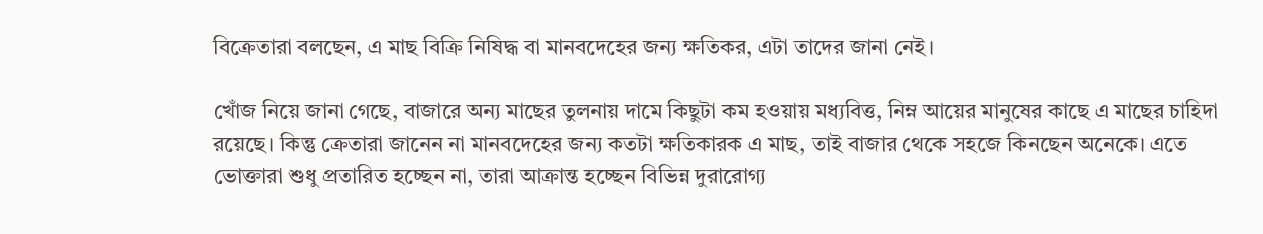বিক্রেতারা বলছেন, এ মাছ বিক্রি নিষিদ্ধ বা মানবদেহের জন্য ক্ষতিকর, এটা তাদের জানা নেই।

খোঁজ নিয়ে জানা গেছে, বাজারে অন্য মাছের তুলনায় দামে কিছুটা কম হওয়ায় মধ্যবিত্ত, নিম্ন আয়ের মানুষের কাছে এ মাছের চাহিদা রয়েছে। কিন্তু ক্রেতারা জানেন না মানবদেহের জন্য কতটা ক্ষতিকারক এ মাছ, তাই বাজার থেকে সহজে কিনছেন অনেকে। এতে ভোক্তারা শুধু প্রতারিত হচ্ছেন না, তারা আক্রান্ত হচ্ছেন বিভিন্ন দুরারোগ্য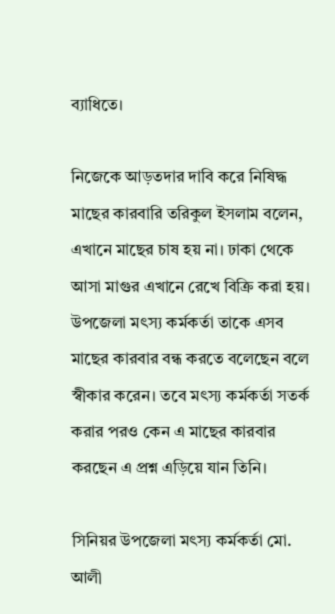ব্যাধিতে।

নিজেকে আড়তদার দাবি করে নিষিদ্ধ মাছের কারবারি তরিকুল ইসলাম বলেন, এখানে মাছের চাষ হয় না। ঢাকা থেকে আসা মাগুর এখানে রেখে বিক্রি করা হয়। উপজেলা মৎস্য কর্মকর্তা তাকে এসব মাছের কারবার বন্ধ করতে বলেছেন বলে স্বীকার করেন। তবে মৎস্য কর্মকর্তা সতর্ক করার পরও কেন এ মাছের কারবার করছেন এ প্রশ্ন এড়িয়ে যান তিনি।

সিনিয়র উপজেলা মৎস্য কর্মকর্তা মো. আলী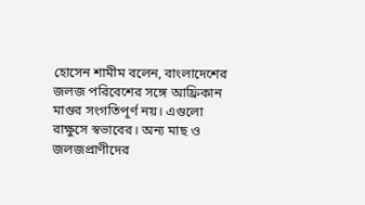হোসেন শামীম বলেন, বাংলাদেশের জলজ পরিবেশের সঙ্গে আফ্রিকান মাগুর সংগতিপূর্ণ নয়। এগুলো রাক্ষুসে স্বভাবের। অন্য মাছ ও জলজপ্রাণীদের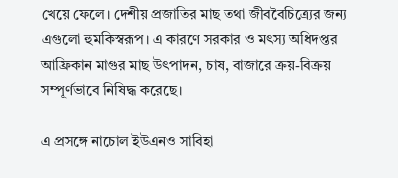খেয়ে ফেলে। দেশীয় প্রজাতির মাছ তথা জীববৈচিত্র্যের জন্য এগুলো হুমকিস্বরূপ। এ কারণে সরকার ও মৎস্য অধিদপ্তর আফ্রিকান মাগুর মাছ উৎপাদন, চাষ, বাজারে ক্রয়-বিক্রয় সম্পূর্ণভাবে নিষিদ্ধ করেছে।

এ প্রসঙ্গে নাচোল ইউএনও সাবিহা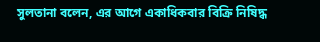সুলতানা বলেন, এর আগে একাধিকবার বিক্রি নিষিদ্ধ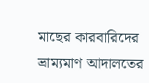মাছের কারবারিদের ভ্রাম্যমাণ আদালতের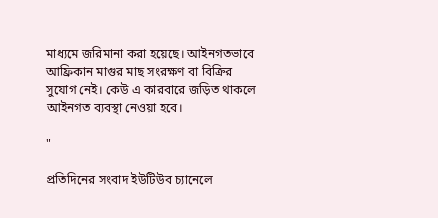মাধ্যমে জরিমানা করা হয়েছে। আইনগতভাবে আফ্রিকান মাগুর মাছ সংরক্ষণ বা বিক্রির সুযোগ নেই। কেউ এ কারবারে জড়িত থাকলে আইনগত ব্যবস্থা নেওয়া হবে।

"

প্রতিদিনের সংবাদ ইউটিউব চ্যানেলে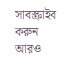সাবস্ক্রাইব করুন
আরও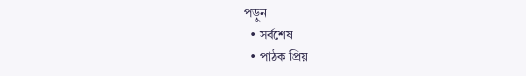পড়ুন
  • সর্বশেষ
  • পাঠক প্রিয়